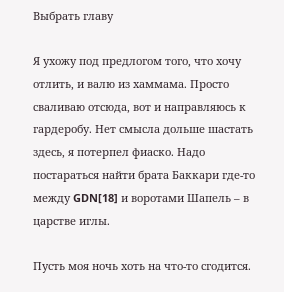Выбрать главу

Я ухожу под предлогом того, что хочу отлить, и валю из хаммама. Просто сваливаю отсюда, вот и направляюсь к гардеробу. Нет смысла дольше шастать здесь, я потерпел фиаско. Надо постараться найти брата Баккари где-то между GDN[18] и воротами Шапель – в царстве иглы.

Пусть моя ночь хоть на что-то сгодится.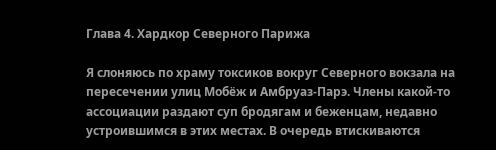Глава 4. Хардкор Северного Парижа

Я слоняюсь по храму токсиков вокруг Северного вокзала на пересечении улиц Мобёж и Амбруаз-Парэ. Члены какой-то ассоциации раздают суп бродягам и беженцам, недавно устроившимся в этих местах. В очередь втискиваются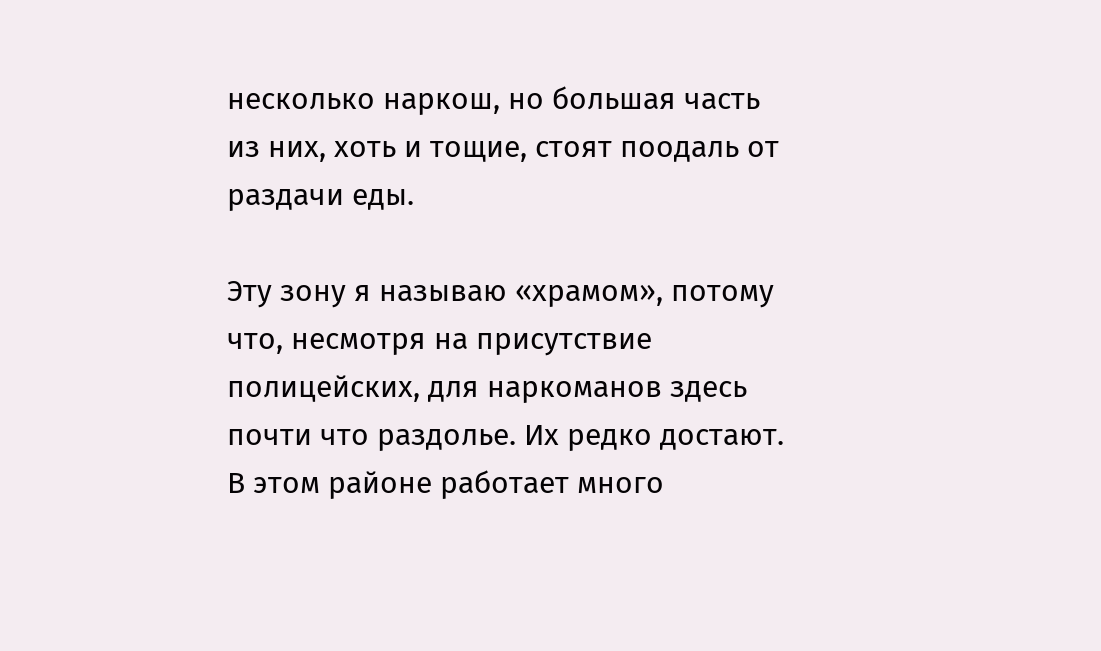несколько наркош, но большая часть из них, хоть и тощие, стоят поодаль от раздачи еды.

Эту зону я называю «храмом», потому что, несмотря на присутствие полицейских, для наркоманов здесь почти что раздолье. Их редко достают. В этом районе работает много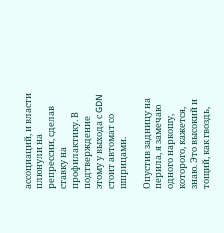ассоциаций, и власти плюнули на репрессии, сделав ставку на профилактику. В подтверждение этому у выхода с GDN стоит автомат со шприцами.

Опустив задницу на перила, я замечаю одного наркошу, которого, кажется, знаю. Это высокий и тощий, как гвоздь,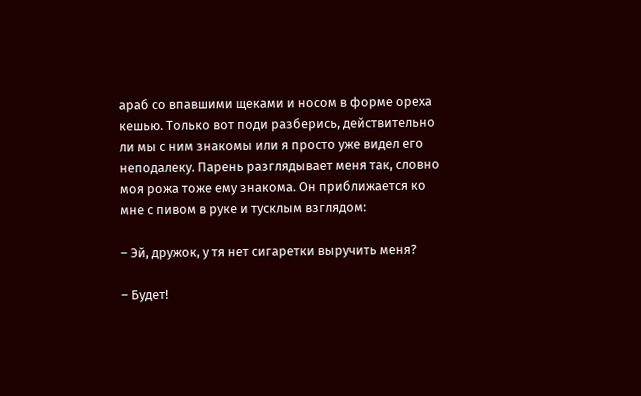араб со впавшими щеками и носом в форме ореха кешью. Только вот поди разберись, действительно ли мы с ним знакомы или я просто уже видел его неподалеку. Парень разглядывает меня так, словно моя рожа тоже ему знакома. Он приближается ко мне с пивом в руке и тусклым взглядом:

– Эй, дружок, у тя нет сигаретки выручить меня?

– Будет!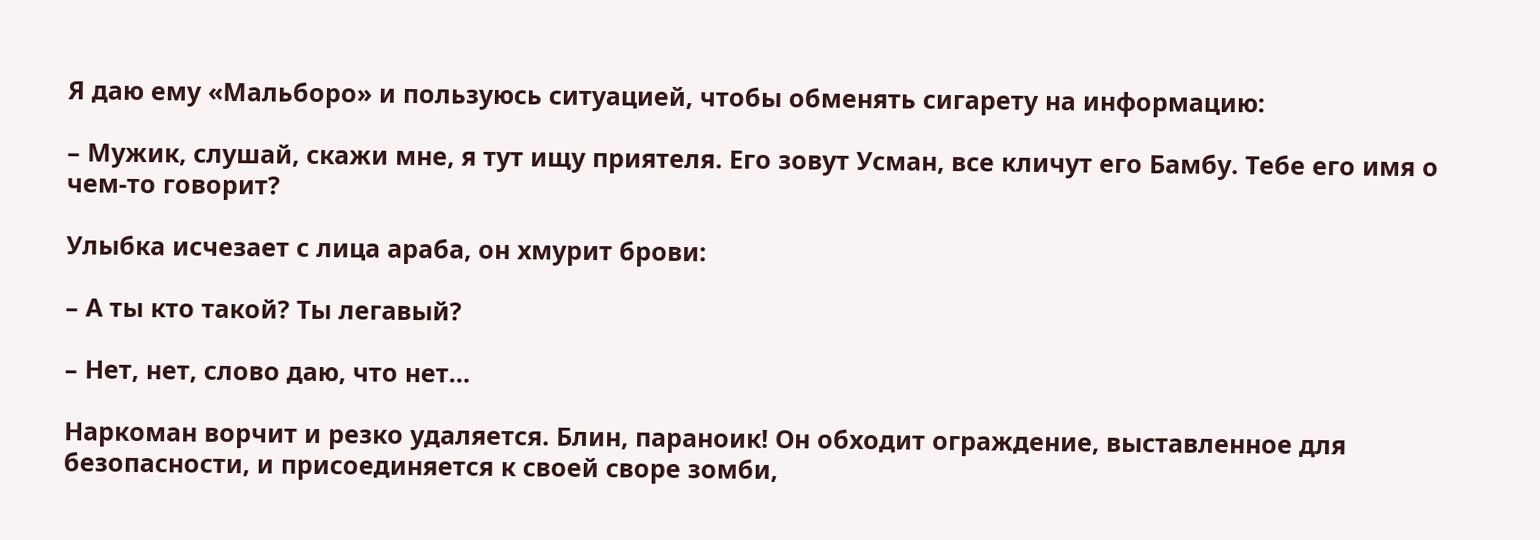Я даю ему «Мальборо» и пользуюсь ситуацией, чтобы обменять сигарету на информацию:

– Мужик, слушай, скажи мне, я тут ищу приятеля. Его зовут Усман, все кличут его Бамбу. Тебе его имя о чем-то говорит?

Улыбка исчезает с лица араба, он хмурит брови:

– А ты кто такой? Ты легавый?

– Нет, нет, слово даю, что нет…

Наркоман ворчит и резко удаляется. Блин, параноик! Он обходит ограждение, выставленное для безопасности, и присоединяется к своей своре зомби,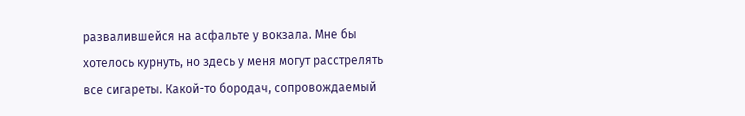развалившейся на асфальте у вокзала. Мне бы хотелось курнуть, но здесь у меня могут расстрелять все сигареты. Какой-то бородач, сопровождаемый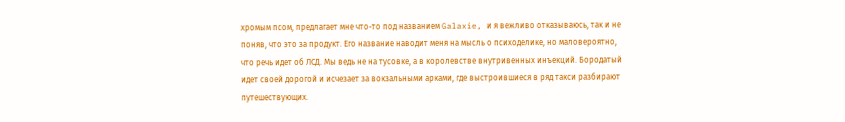хромым псом, предлагает мне что-то под названием Galaxie, и я вежливо отказываюсь, так и не поняв, что это за продукт. Его название наводит меня на мысль о психоделике, но маловероятно, что речь идет об ЛСД. Мы ведь не на тусовке, а в королевстве внутривенных инъекций. Бородатый идет своей дорогой и исчезает за вокзальными арками, где выстроившиеся в ряд такси разбирают путешествующих.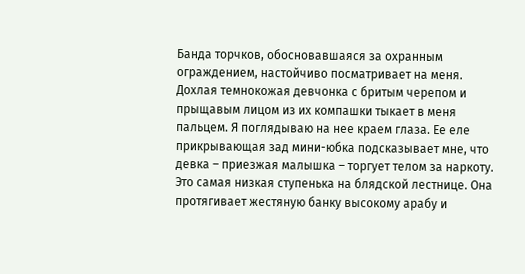Банда торчков, обосновавшаяся за охранным ограждением, настойчиво посматривает на меня. Дохлая темнокожая девчонка с бритым черепом и прыщавым лицом из их компашки тыкает в меня пальцем. Я поглядываю на нее краем глаза. Ее еле прикрывающая зад мини-юбка подсказывает мне, что девка – приезжая малышка – торгует телом за наркоту. Это самая низкая ступенька на блядской лестнице. Она протягивает жестяную банку высокому арабу и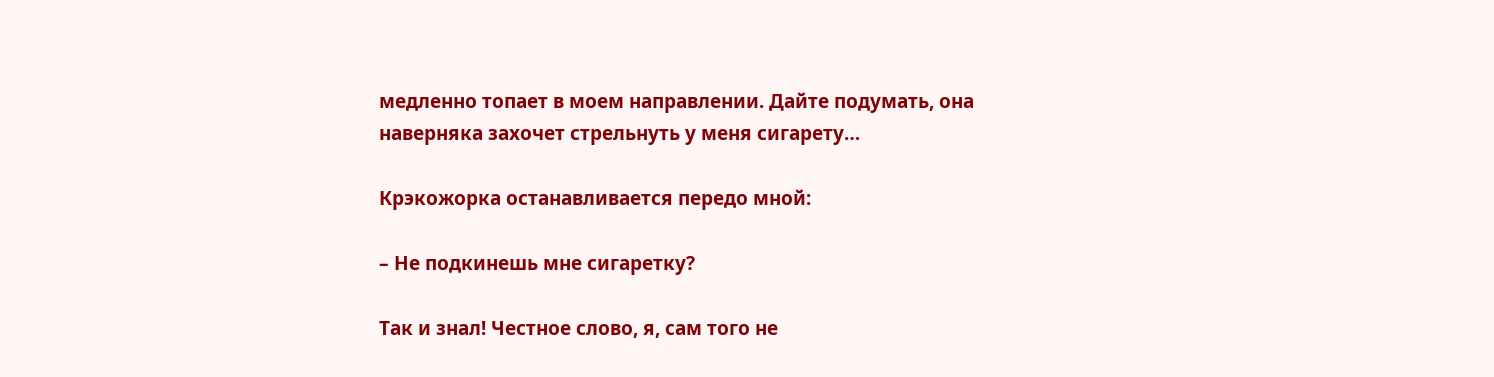медленно топает в моем направлении. Дайте подумать, она наверняка захочет стрельнуть у меня сигарету…

Крэкожорка останавливается передо мной:

– Не подкинешь мне сигаретку?

Так и знал! Честное слово, я, сам того не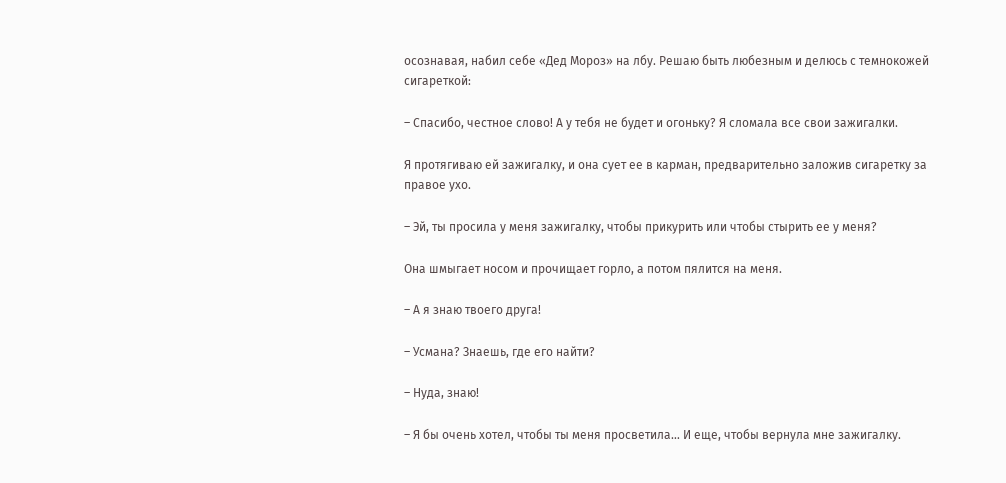осознавая, набил себе «Дед Мороз» на лбу. Решаю быть любезным и делюсь с темнокожей сигареткой:

– Спасибо, честное слово! А у тебя не будет и огоньку? Я сломала все свои зажигалки.

Я протягиваю ей зажигалку, и она сует ее в карман, предварительно заложив сигаретку за правое ухо.

– Эй, ты просила у меня зажигалку, чтобы прикурить или чтобы стырить ее у меня?

Она шмыгает носом и прочищает горло, а потом пялится на меня.

– А я знаю твоего друга!

– Усмана? Знаешь, где его найти?

– Нуда, знаю!

– Я бы очень хотел, чтобы ты меня просветила… И еще, чтобы вернула мне зажигалку.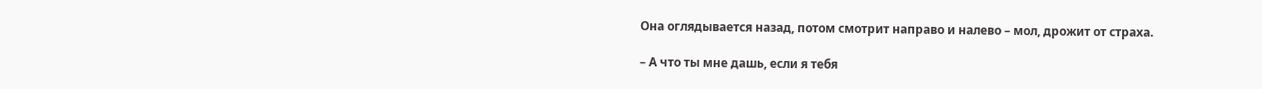Она оглядывается назад, потом смотрит направо и налево – мол, дрожит от страха.

– А что ты мне дашь, если я тебя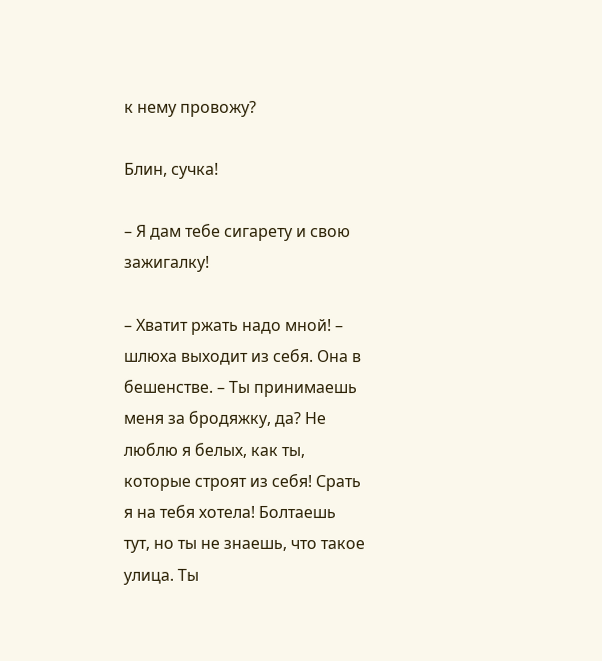к нему провожу?

Блин, сучка!

– Я дам тебе сигарету и свою зажигалку!

– Хватит ржать надо мной! – шлюха выходит из себя. Она в бешенстве. – Ты принимаешь меня за бродяжку, да? Не люблю я белых, как ты, которые строят из себя! Срать я на тебя хотела! Болтаешь тут, но ты не знаешь, что такое улица. Ты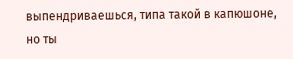выпендриваешься, типа такой в капюшоне, но ты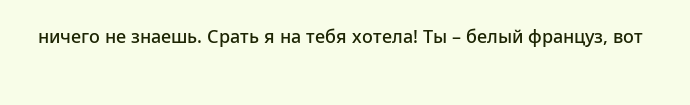ничего не знаешь. Срать я на тебя хотела! Ты – белый француз, вот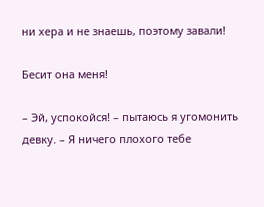ни хера и не знаешь, поэтому завали!

Бесит она меня!

– Эй, успокойся! – пытаюсь я угомонить девку. – Я ничего плохого тебе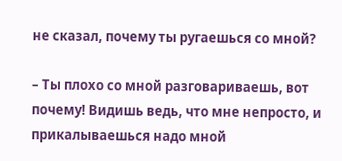не сказал, почему ты ругаешься со мной?

– Ты плохо со мной разговариваешь, вот почему! Видишь ведь, что мне непросто, и прикалываешься надо мной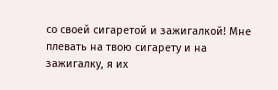со своей сигаретой и зажигалкой! Мне плевать на твою сигарету и на зажигалку, я их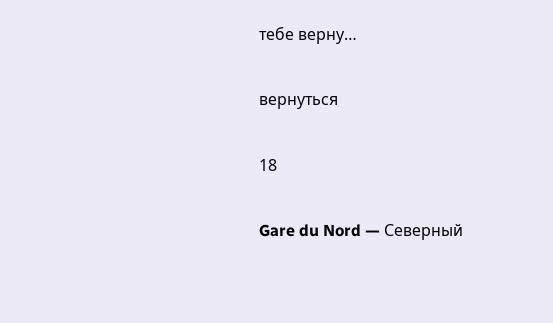тебе верну…

вернуться

18

Gare du Nord — Северный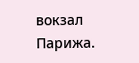вокзал Парижа.